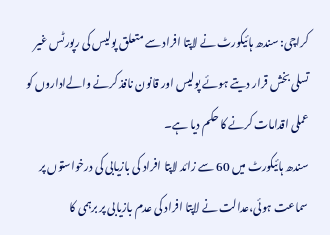کراچی: سندھ ہائیکورٹ نے لاپتا افراد سے متعلق پولیس کی رپورٹس غیر تسلی بخش قرار دیتے ہوئے پولیس اور قانون نافذ کرنے والےاداروں کو عملی اقدامات کرنے کا حکم دیا ہے۔
سندھ ہائیکورٹ میں 60 سے زائد لاپتا افراد کی بازیابی کی درخواستوں پر سماعت ہوئی،عدالت نے لاپتا افراد کی عدم بازیابی پر برہمی کا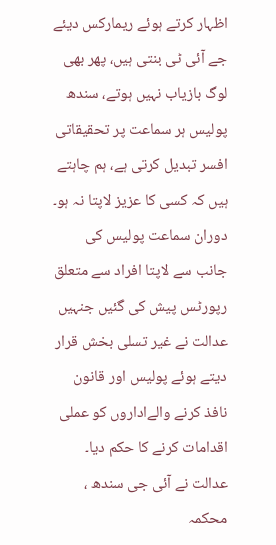اظہار کرتے ہوئے ریمارکس دیئے جے آئی ٹی بنتی ہیں، پھر بھی لوگ بازیاب نہیں ہوتے، سندھ پولیس ہر سماعت پر تحقیقاتی افسر تبدیل کرتی ہے، ہم چاہتے ہیں کہ کسی کا عزیز لاپتا نہ ہو۔
دوران سماعت پولیس کی جانب سے لاپتا افراد سے متعلق رپورٹس پیش کی گئیں جنہیں عدالت نے غیر تسلی بخش قرار دیتے ہوئے پولیس اور قانون نافذ کرنے والےاداروں کو عملی اقدامات کرنے کا حکم دیا۔
عدالت نے آئی جی سندھ ، محکمہ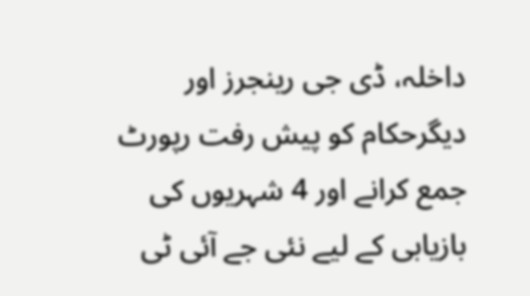داخلہ، ڈی جی رینجرز اور دیگرحکام کو پیش رفت رپورٹ جمع کرانے اور 4 شہریوں کی بازیابی کے لیے نئی جے آئی ٹی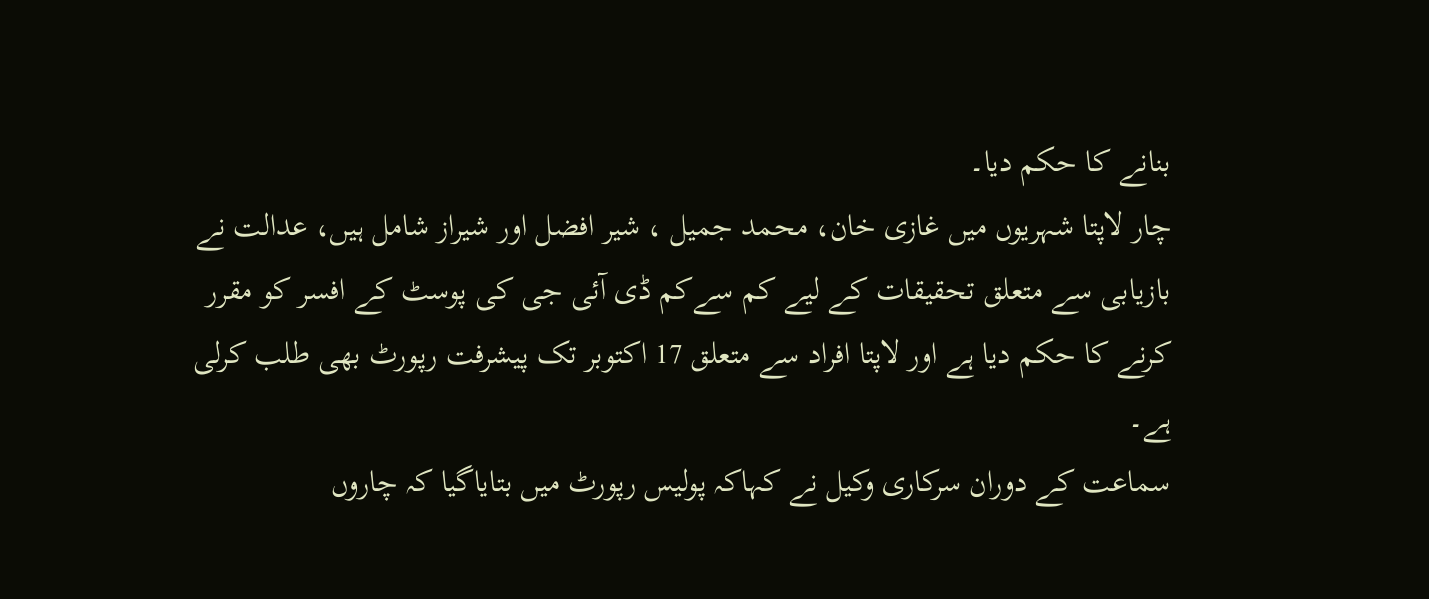بنانے کا حکم دیا۔
چار لاپتا شہریوں میں غازی خان، محمد جمیل ، شیر افضل اور شیراز شامل ہیں، عدالت نے بازیابی سے متعلق تحقیقات کے لیے کم سےکم ڈی آئی جی کی پوسٹ کے افسر کو مقرر کرنے کا حکم دیا ہے اور لاپتا افراد سے متعلق 17 اکتوبر تک پیشرفت رپورٹ بھی طلب کرلی ہے۔
سماعت کے دوران سرکاری وکیل نے کہاکہ پولیس رپورٹ میں بتایاگیا کہ چاروں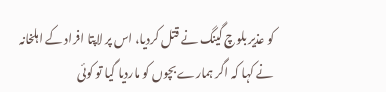کو عذیر بلوچ گینگ نے قتل کردیا، اس پر لاپتا افراد کے اہلخانہ نے کہا کہ اگر ہمارے بچوں کو ماردیا گیا تو کوئی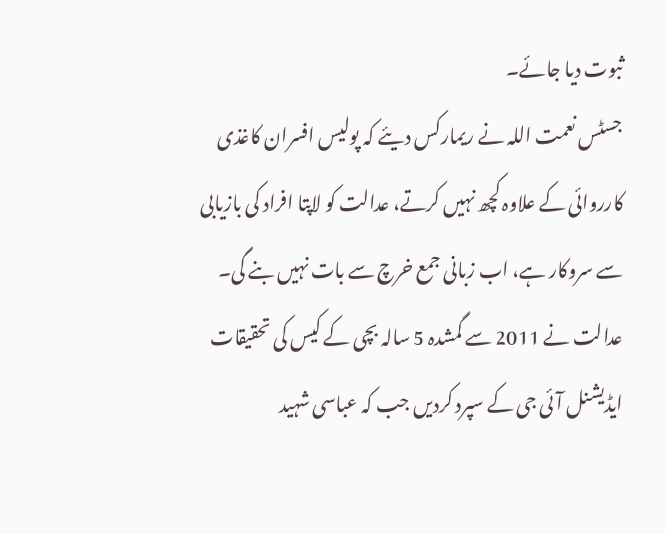ثبوت دیا جائے۔
جسٹس نعمت اللہ نے ریمارکس دیئے کہ پولیس افسران کاغذی کارروائی کے علاوہ کچھ نہیں کرتے، عدالت کو لاپتا افراد کی بازیابی سے سروکار ہے، اب زبانی جمع خرچ سے بات نہیں بنے گی۔
عدالت نے 2011 سے گمشدہ 5 سالہ بچی کے کیس کی تحقیقات ایڈیشنل آئی جی کے سپرد کردیں جب کہ عباسی شہید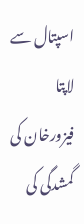اسپتال سے لاپتا فیزورخان کی گمشدگی کی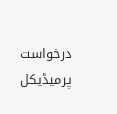درخواست پرمیڈیکل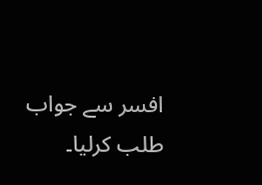افسر سے جواب طلب کرلیا۔